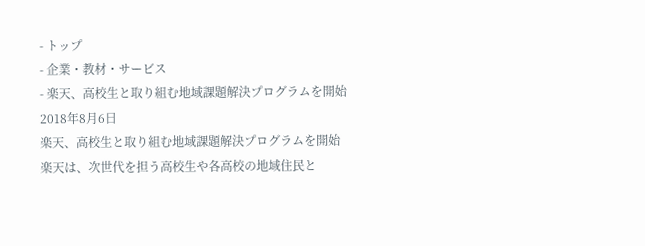- トップ
- 企業・教材・サービス
- 楽天、高校生と取り組む地域課題解決プログラムを開始
2018年8月6日
楽天、高校生と取り組む地域課題解決プログラムを開始
楽天は、次世代を担う高校生や各高校の地域住民と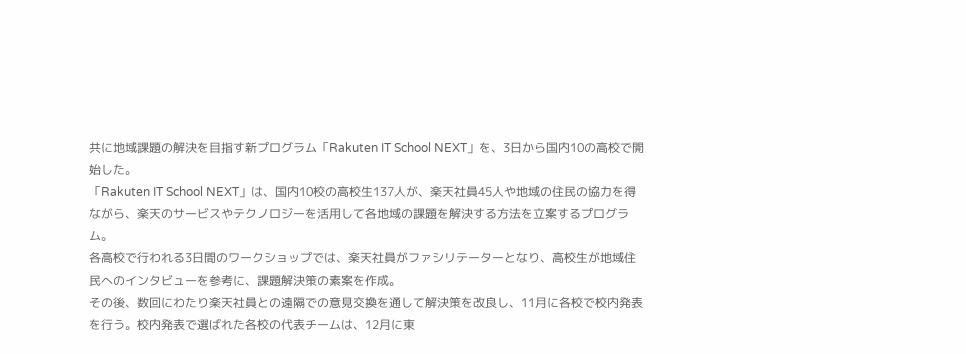共に地域課題の解決を目指す新プログラム「Rakuten IT School NEXT」を、3日から国内10の高校で開始した。
「Rakuten IT School NEXT」は、国内10校の高校生137人が、楽天社員45人や地域の住民の協力を得ながら、楽天のサービスやテクノロジーを活用して各地域の課題を解決する方法を立案するプログラム。
各高校で行われる3日間のワークショップでは、楽天社員がファシリテーターとなり、高校生が地域住民へのインタビューを参考に、課題解決策の素案を作成。
その後、数回にわたり楽天社員との遠隔での意見交換を通して解決策を改良し、11月に各校で校内発表を行う。校内発表で選ばれた各校の代表チームは、12月に東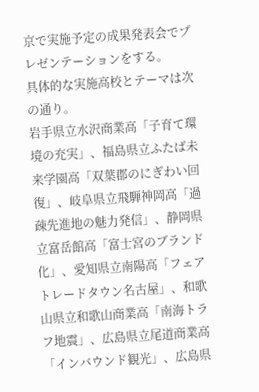京で実施予定の成果発表会でプレゼンテーションをする。
具体的な実施高校とテーマは次の通り。
岩手県立水沢商業高「子育て環境の充実」、福島県立ふたば未来学園高「双葉郡のにぎわい回復」、岐阜県立飛騨神岡高「過疎先進地の魅力発信」、静岡県立富岳館高「富士宮のブランド化」、愛知県立南陽高「フェアトレードタウン名古屋」、和歌山県立和歌山商業高「南海トラフ地震」、広島県立尾道商業高「インバウンド観光」、広島県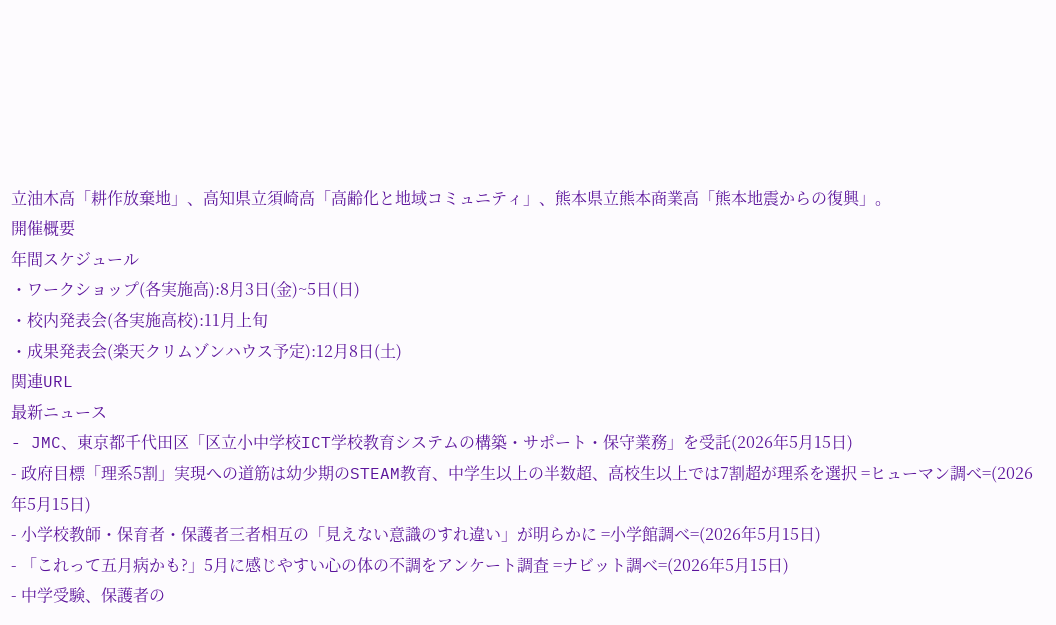立油木高「耕作放棄地」、高知県立須崎高「高齢化と地域コミュニティ」、熊本県立熊本商業高「熊本地震からの復興」。
開催概要
年間スケジュール
・ワークショップ(各実施高):8月3日(金)~5日(日)
・校内発表会(各実施高校):11月上旬
・成果発表会(楽天クリムゾンハウス予定):12月8日(土)
関連URL
最新ニュース
- JMC、東京都千代田区「区立小中学校ICT学校教育システムの構築・サポート・保守業務」を受託(2026年5月15日)
- 政府目標「理系5割」実現への道筋は幼少期のSTEAM教育、中学生以上の半数超、高校生以上では7割超が理系を選択 =ヒューマン調べ=(2026年5月15日)
- 小学校教師・保育者・保護者三者相互の「見えない意識のすれ違い」が明らかに =小学館調べ=(2026年5月15日)
- 「これって五月病かも?」5月に感じやすい心の体の不調をアンケート調査 =ナビット調べ=(2026年5月15日)
- 中学受験、保護者の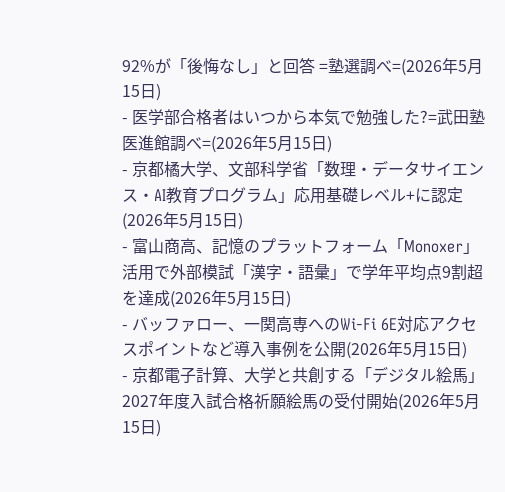92%が「後悔なし」と回答 =塾選調べ=(2026年5月15日)
- 医学部合格者はいつから本気で勉強した?=武田塾医進館調べ=(2026年5月15日)
- 京都橘大学、文部科学省「数理・データサイエンス・AI教育プログラム」応用基礎レベル+に認定(2026年5月15日)
- 富山商高、記憶のプラットフォーム「Monoxer」活用で外部模試「漢字・語彙」で学年平均点9割超を達成(2026年5月15日)
- バッファロー、一関高専へのWi-Fi 6E対応アクセスポイントなど導入事例を公開(2026年5月15日)
- 京都電子計算、大学と共創する「デジタル絵馬」2027年度入試合格祈願絵馬の受付開始(2026年5月15日)